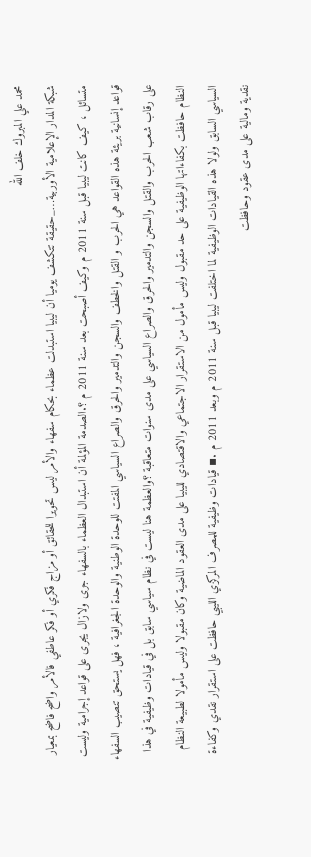محمد علي المبروك خلف الله
شبكة المدار الإعلامية الأوربية…_حقيقة تتكشف يوميا أن ليبيا استبدلت عظماء بحكام سفهاء والأمر ليس تحويرا للحقائق أو مزاج فكري أو فكر عاطفي فالأمر واضح فاضح بمعيار متسائل ، كيف كانت ليبيا قبل سنة 2011 م وكيف أصبحت بعد سنة 2011 م ؟.الصدمة المؤلمة أن استبدال العظماء بالسفهاء جرى ولازال يجرى على قواعد إجرامية وليست قواعد إنسانية بريئة هذه القواعد هي الحرب و القتل والخطف والسجن والتدمير والحرق والصراع السياسي المفتت للوحدة الوطنية والوحدة الجغرافية ، فهل يستحق تنصيب السفهاء على رقاب شعب الحرب والقتل والسجن والتدمير والحرق والصراع السياسي على مدى سنوات متعاقبة ؟والعظمة هنا ليست في نظام سياسي سابق بل في قيادات وظيفية في هذا النظام حافظت بكفاءاتها الوظيفية على حد مقبول وليس مأمول من الاستقرار الاجتماعي والاقتصادي لليبيا على مدى العقود الماضية وكان مقبولا وليس مأمولا لطبيعة النظام السياسي السابق ولولا هذه القيادات الوظيفية لما اختلفت ليبيا قبل سنة 2011 م وبعد 2011 م .▪ قيادات وظيفية للمصرف المركزي الليبي حافظت على استقرار نقدي وكفاءة نقدية ومالية على مدى عقود وحافظت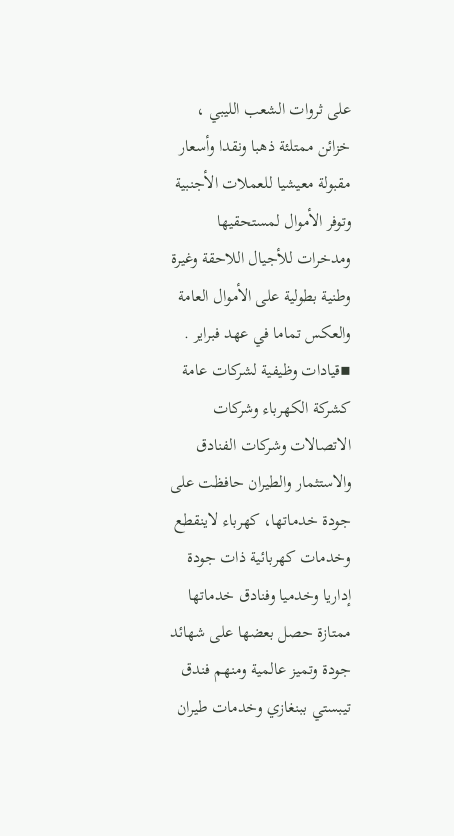على ثروات الشعب الليبي ، خزائن ممتلئة ذهبا ونقدا وأسعار مقبولة معيشيا للعملات الأجنبية وتوفر الأموال لمستحقيها ومدخرات للأجيال اللاحقة وغيرة وطنية بطولية على الأموال العامة والعكس تماما في عهد فبراير . ▪قيادات وظيفية لشركات عامة كشركة الكهرباء وشركات الاتصالات وشركات الفنادق والاستثمار والطيران حافظت على جودة خدماتها، كهرباء لاينقطع وخدمات كهربائية ذات جودة إداريا وخدميا وفنادق خدماتها ممتازة حصل بعضها على شهائد جودة وتميز عالمية ومنهم فندق تيبستي ببنغازي وخدمات طيران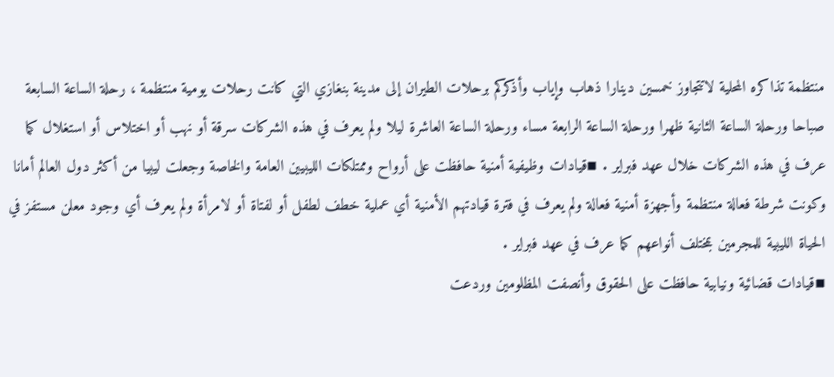منتظمة تذاكره المحلية لاتتجاوز خمسين دينارا ذهاب وإياب وأذكركم برحلات الطيران إلى مدينة بنغازي التي كانت رحلات يومية منتظمة ، رحلة الساعة السابعة صباحا ورحلة الساعة الثانية ظهرا ورحلة الساعة الرابعة مساء ورحلة الساعة العاشرة ليلا ولم يعرف في هذه الشركات سرقة أو نهب أو اختلاس أو استغلال كما عرف في هذه الشركات خلال عهد فبراير . ▪قيادات وظيفية أمنية حافظت على أرواح وممتلكات الليبيين العامة والخاصة وجعلت ليبيا من أكثر دول العالم أمانا وكونت شرطة فعالة منتظمة وأجهزة أمنية فعالة ولم يعرف في فترة قيادتهم الأمنية أي عملية خطف لطفل أو لفتاة أو لامرأة ولم يعرف أي وجود معلن مستفز في الحياة الليبية للمجرمين بمختلف أنواعهم كما عرف في عهد فبراير .
▪قيادات قضائية ونيابية حافظت على الحقوق وأنصفت المظلومين وردعت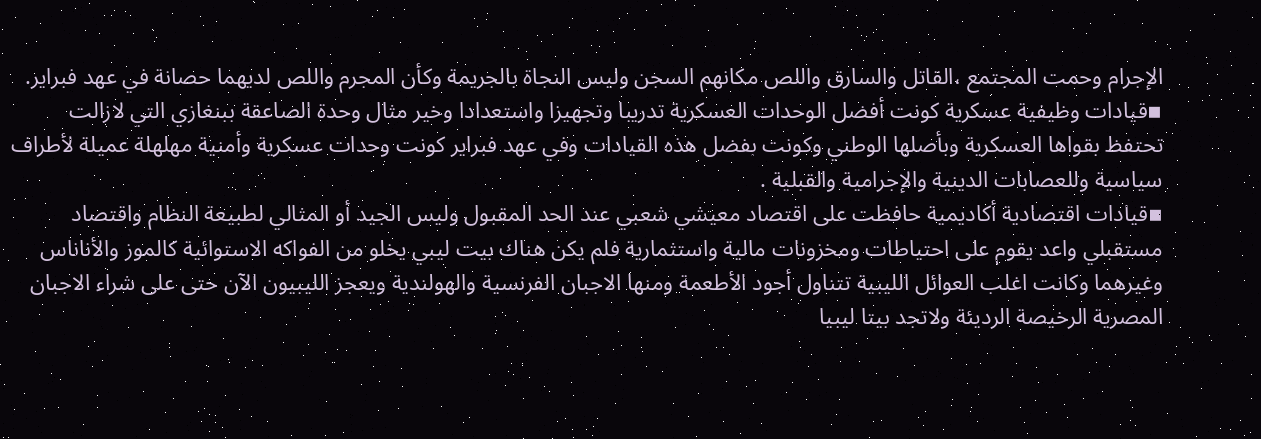الإجرام وحمت المجتمع ،القاتل والسارق واللص مكانهم السجن وليس النجاة بالجريمة وكأن المجرم واللص لديهما حصانة في عهد فبراير.
▪قيادات وظيفية عسكرية كونت أفضل الوحدات العسكرية تدريبا وتجهيزا واستعدادا وخير مثال وحدة الصاعقة ببنغازي التي لازالت تحتفظ بقواها العسكرية وبأصلها الوطني وكونت بفضل هذه القيادات وفي عهد فبراير كونت وحدات عسكرية وأمنية مهلهلة عميلة لأطراف سياسية وللعصابات الدينية والإجرامية والقبلية .
▪قيادات اقتصادية أكاديمية حافظت على اقتصاد معيشي شعبي عند الحد المقبول وليس الجيد أو المثالي لطبيعة النظام واقتصاد مستقبلي واعد يقوم على احتياطات ومخزونات مالية واستثمارية فلم يكن هناك بيت ليبي يخلو من الفواكه الاستوائية كالموز والأناناس وغيرهما وكانت اغلب العوائل الليبية تتناول أجود الأطعمة ومنها الاجبان الفرنسية والهولندية ويعجز الليبيون الآن حتى على شراء الاجبان المصرية الرخيصة الرديئة ولاتجد بيتا ليبيا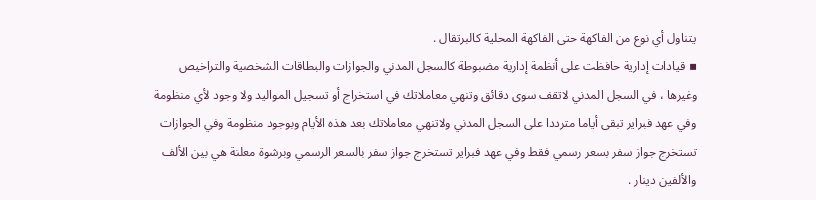يتناول أي نوع من الفاكهة حتى الفاكهة المحلية كالبرتقال .
▪ قيادات إدارية حافظت على أنظمة إدارية مضبوطة كالسجل المدني والجوازات والبطاقات الشخصية والتراخيص وغيرها ، في السجل المدني لاتقف سوى دقائق وتنهي معاملاتك في استخراج أو تسجيل المواليد ولا وجود لأي منظومة وفي عهد فبراير تبقى أياما مترددا على السجل المدني ولاتنهي معاملاتك بعد هذه الأيام وبوجود منظومة وفي الجوازات تستخرج جواز سفر بسعر رسمي فقط وفي عهد فبراير تستخرج جواز سفر بالسعر الرسمي وبرشوة معلنة هي بين الألف والألفين دينار .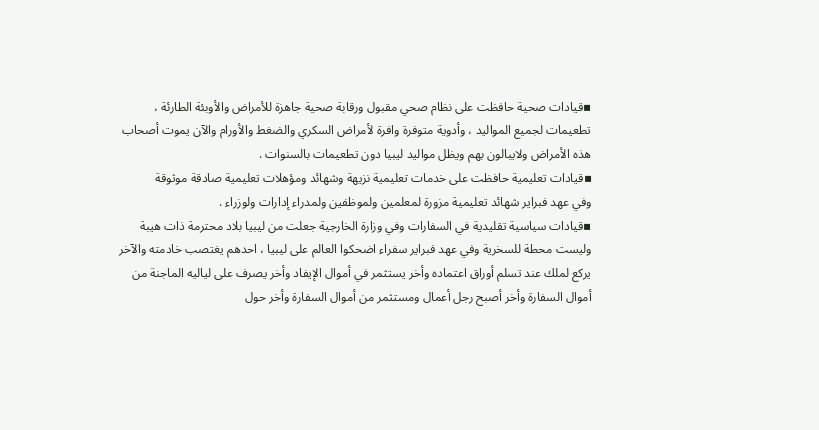▪قيادات صحية حافظت على نظام صحي مقبول ورقابة صحية جاهزة للأمراض والأوبئة الطارئة ، تطعيمات لجميع المواليد ، وأدوية متوفرة وافرة لأمراض السكري والضغط والأورام والآن يموت أصحاب هذه الأمراض ولايبالون بهم ويظل مواليد ليبيا دون تطعيمات بالسنوات .
▪قيادات تعليمية حافظت على خدمات تعليمية نزيهة وشهائد ومؤهلات تعليمية صادقة موثوقة
وفي عهد فبراير شهائد تعليمية مزورة لمعلمين ولموظفين ولمدراء إدارات ولوزراء .
▪قيادات سياسية تقليدية في السفارات وفي وزارة الخارجية جعلت من ليبيا بلاد محترمة ذات هيبة وليست محطة للسخرية وفي عهد فبراير سفراء اضحكوا العالم على ليبيا ، احدهم يغتصب خادمته والآخر يركع لملك عند تسلم أوراق اعتماده وأخر يستثمر في أموال الإيفاد وأخر يصرف على لياليه الماجنة من أموال السفارة وأخر أصبح رجل أعمال ومستثمر من أموال السفارة وأخر حول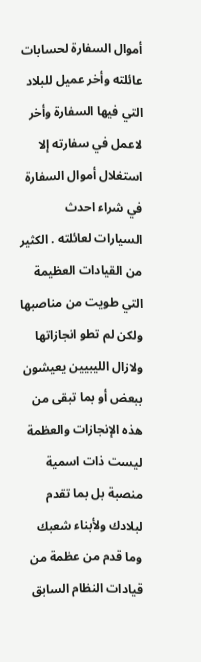أموال السفارة لحسابات عائلته وأخر عميل للبلاد التي فيها السفارة وأخر لاعمل في سفارته إلا استغلال أموال السفارة في شراء احدث السيارات لعائلته . الكثير من القيادات العظيمة التي طويت من مناصبها ولكن لم تطو انجازاتها ولازال الليبيين يعيشون ببعض أو بما تبقى من هذه الإنجازات والعظمة ليست ذات اسمية منصبة بل بما تقدم لبلادك ولأبناء شعبك وما قدم من عظمة من قيادات النظام السابق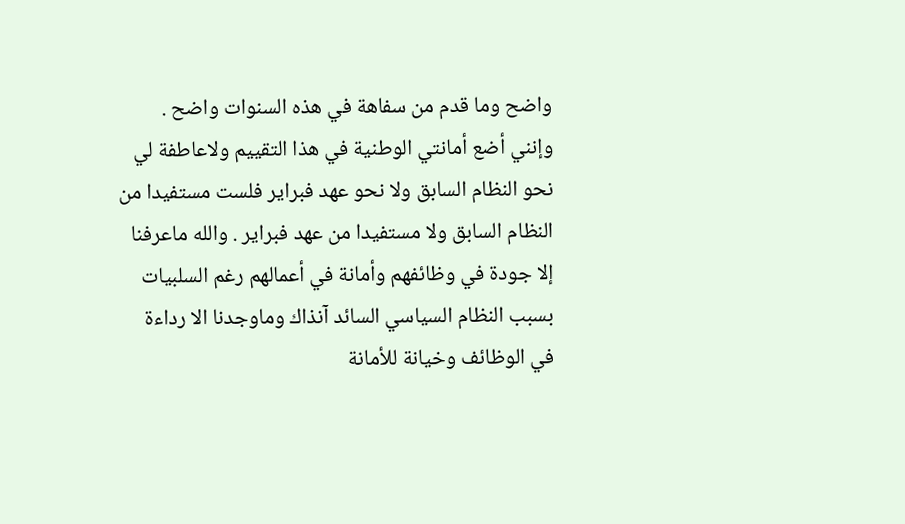واضح وما قدم من سفاهة في هذه السنوات واضح . وإنني أضع أمانتي الوطنية في هذا التقييم ولاعاطفة لي نحو النظام السابق ولا نحو عهد فبراير فلست مستفيدا من النظام السابق ولا مستفيدا من عهد فبراير . والله ماعرفنا إلا جودة في وظائفهم وأمانة في أعمالهم رغم السلبيات بسبب النظام السياسي السائد آنذاك وماوجدنا الا رداءة في الوظائف وخيانة للأمانة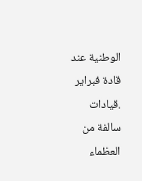الوطنية عند قادة فبراير .قيادات سالفة من العظماء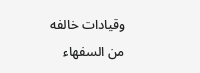وقيادات خالفه من السفهاء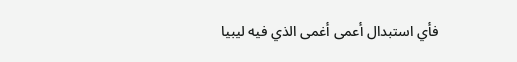فأي استبدال أعمى أغمى الذي فيه ليبيا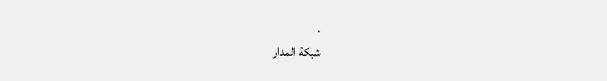.
شبكة المدار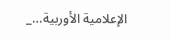الإعلامية الأوربية…_